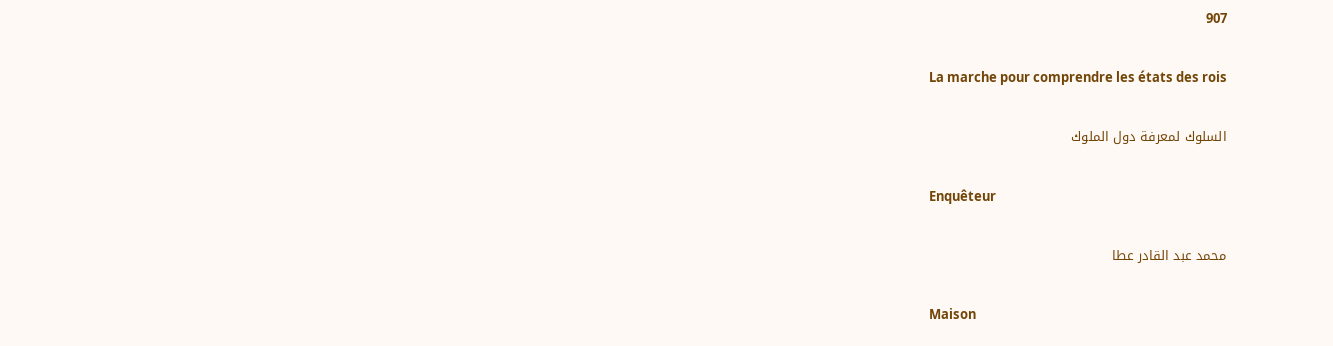907

La marche pour comprendre les états des rois

السلوك لمعرفة دول الملوك

Enquêteur

محمد عبد القادر عطا

Maison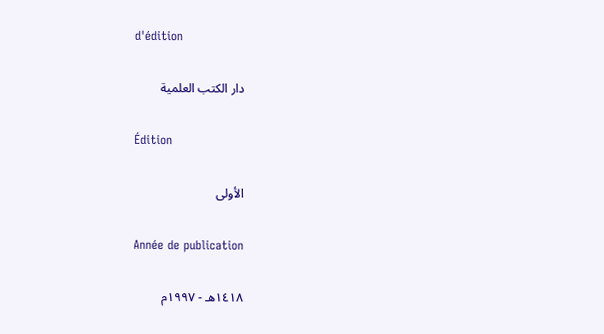d'édition

دار الكتب العلمية

Édition

الأولى

Année de publication

١٤١٨هـ - ١٩٩٧م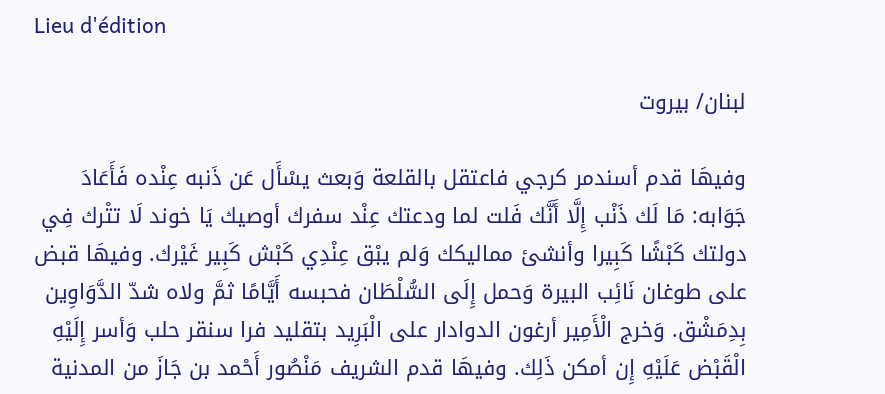Lieu d'édition

لبنان/ بيروت

وفيهَا قدم أسندمر كرجي فاعتقل بالقلعة وَبعث يسْأَل عَن ذَنبه عِنْده فَأَعَادَ جَوَابه: مَا لَك ذَنْب إِلَّا أَنَّك فَلت لما ودعتك عِنْد سفرك أوصيك يَا خوند لَا تتْرك فِي دولتك كَبْشًا كَبِيرا وأنشئ مماليكك وَلم يبْق عِنْدِي كَبْش كَبِير غَيْرك. وفيهَا قبض على طوغان نَائِب البيرة وَحمل إِلَى السُّلْطَان فحبسه أَيَّامًا ثمَّ ولاه شدّ الدَّوَاوِين بِدِمَشْق. وَخرج الْأَمِير أرغون الدوادار على الْبَرِيد بتقليد فرا سنقر حلب وَأسر إِلَيْهِ الْقَبْض عَلَيْهِ إِن أمكن ذَلِك. وفيهَا قدم الشريف مَنْصُور أَحْمد بن جَازَ من المدنية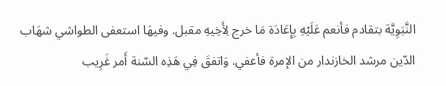النَّبَوِيَّة بتقادم فأنعم عَلَيْهِ بِإِعَادَة مَا خرج لِأَخِيهِ مقبل. وفيهَا استعفى الطواشي شهَاب الدّين مرشد الخازندار من الإمرة فأعفي. وَاتفقَ فِي هَذِه السّنة أَمر غَرِيب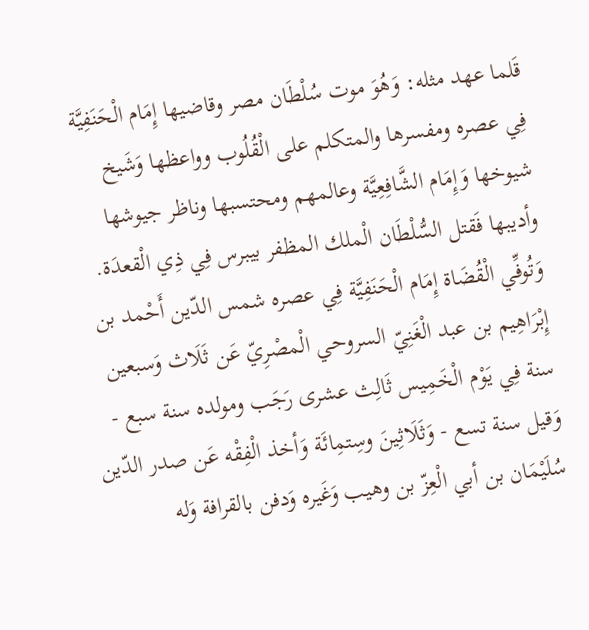قَلما عهد مثله: وَهُوَ موت سُلْطَان مصر وقاضيها إِمَام الْحَنَفِيَّة فِي عصره ومفسرها والمتكلم على الْقُلُوب وواعظها وَشَيخ شيوخها وَإِمَام الشَّافِعِيَّة وعالمهم ومحتسبها وناظر جيوشها وأديبها فَقتل السُّلْطَان الْملك المظفر بيبرس فِي ذِي الْقعدَة. وَتُوفِّي الْقُضَاة إِمَام الْحَنَفِيَّة فِي عصره شمس الدّين أَحْمد بن إِبْرَاهِيم بن عبد الْغَنِيّ السروحي الْمصْرِيّ عَن ثَلَاث وَسبعين سنة فِي يَوْم الْخَمِيس ثَالِث عشرى رَجَب ومولده سنة سبع - وَقيل سنة تسع - وَثَلَاثِينَ وسِتمِائَة وَأخذ الْفِقْه عَن صدر الدّين سُلَيْمَان بن أبي الْعِزّ بن وهيب وَغَيره وَدفن بالقرافة وَله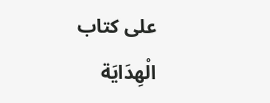على كتاب الْهِدَايَة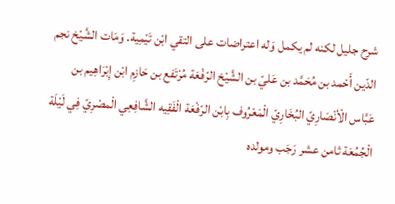شرح جليل لكنه لم يكمل وَله اعتراضات على التقي ابْن تَيْمِية. وَمَات الشَّيْخ نجم الدّين أَحْمد بن مُحَمَّد بن عَليّ بن الشَّيْخ الرّفْعَة مُرْتَفع بن حَازِم ابْن إِبْرَاهِيم بن عَبَّاس الْأنْصَارِيّ البُخَارِيّ الْمَعْرُوف بِابْن الرّفْعَة الْفَقِيه الشَّافِعِي الْمصْرِيّ فِي لَيْلَة الْجُمُعَة ثامن عشر رَجَب ومولده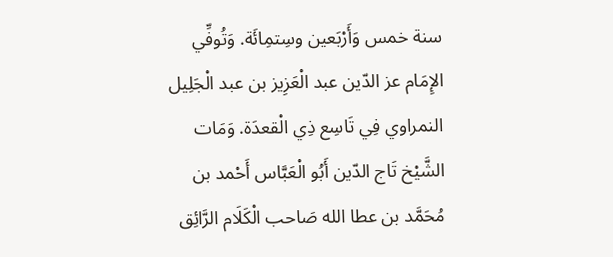سنة خمس وَأَرْبَعين وسِتمِائَة. وَتُوفِّي الإِمَام عز الدّين عبد الْعَزِيز بن عبد الْجَلِيل النمراوي فِي تَاسِع ذِي الْقعدَة. وَمَات الشَّيْخ تَاج الدّين أَبُو الْعَبَّاس أَحْمد بن مُحَمَّد بن عطا الله صَاحب الْكَلَام الرَّائِق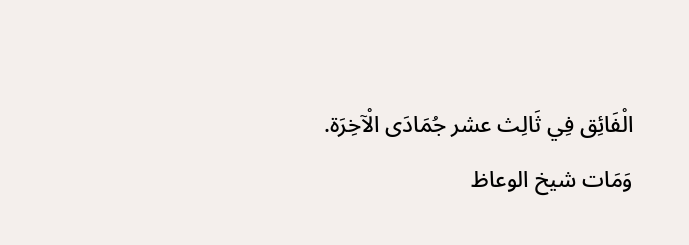الْفَائِق فِي ثَالِث عشر جُمَادَى الْآخِرَة. وَمَات شيخ الوعاظ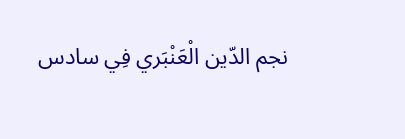نجم الدّين الْعَنْبَري فِي سادس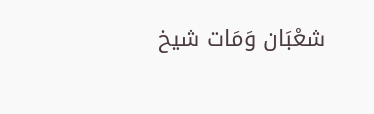شعْبَان وَمَات شيخ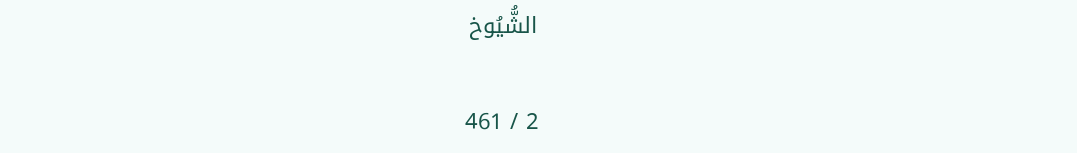الشُّيُوخ

2 / 461